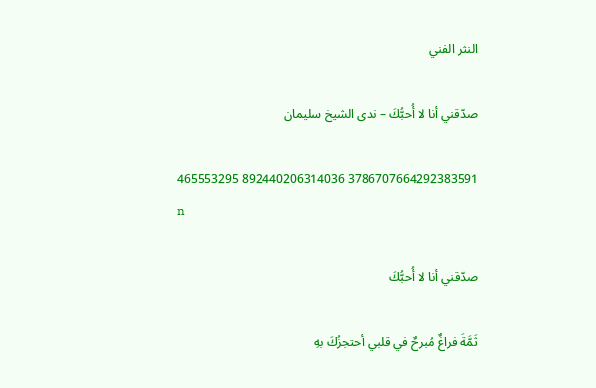النثر الفني

صدّقني أنا لا أُحبُّكَ – ندى الشيخ سليمان

465553295 892440206314036 3786707664292383591 n

صدّقني أنا لا أُحبُّكَ

ثَمَّةَ فراغٌ مُبرحٌ في قلبي أحتجزُكَ بهِ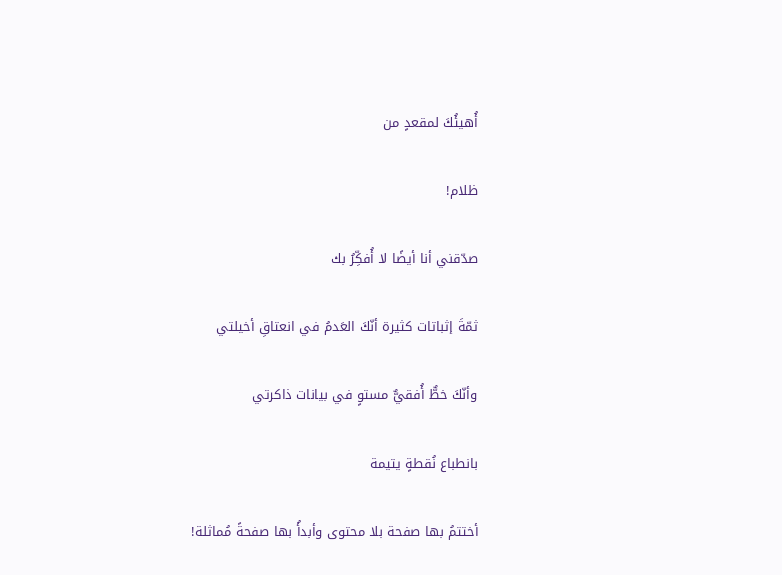أُهيئُكَ لمقعدٍ من

ظلام!

صدّقني أنا أيضًا لا أُفكِّرُ بك

ثمّةَ إثباتات كثيرة أنّكَ العَدمُ في انعتاقِ أخيلتي

وأنّكَ خطٌّ أُفقيٌّ مستوٍ في بيانات ذاكرتي

بانطباع نُقطةٍ يتيمة

أختتمُ بها صفحة بلا محتوى وأبدأُ بها صفحةً مُماثلة!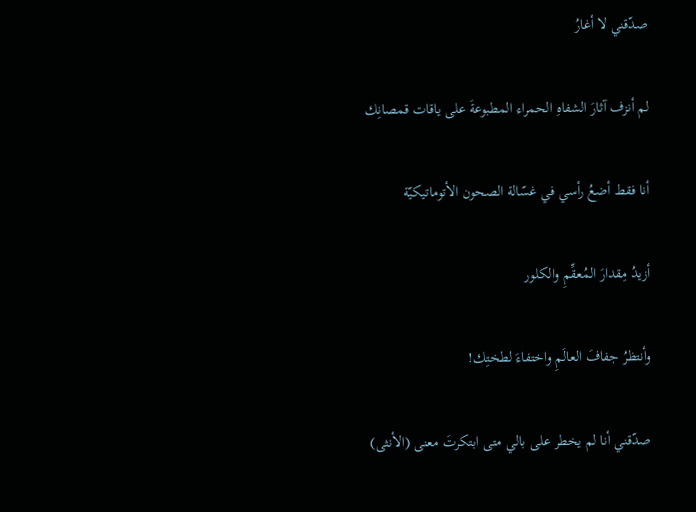صدّقني لا أغارُ

لم أنزف آثارَ الشفاهِ الحمراء المطبوعةَ على ياقات قمصانِك

أنا فقط أضعُ رأسي في غسّالة الصحون الأتوماتيكيّة

أزيدُ مِقدارَ المُعقِّمِ والكلور

وأنتظرُ جفافَ العالَمِ واختفاءَ لطختِك!

صدّقني أنا لم يخطر على بالي متى ابتكرتَ معنى (الأنثى)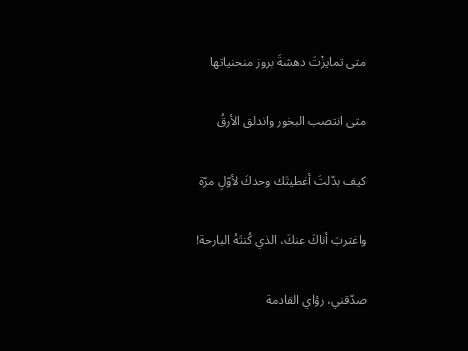متى تمايزْتَ دهشةَ بروز منحنياتها

متى انتصب البخور واندلق الأرقُ

كيف بدّلتَ أغطيتَك وحدكَ لأوّلِ مرّة

واغتربَ أناكَ عنكَ، الذي كُنتَهُ البارحة!

صدّقني، رؤاي القادمة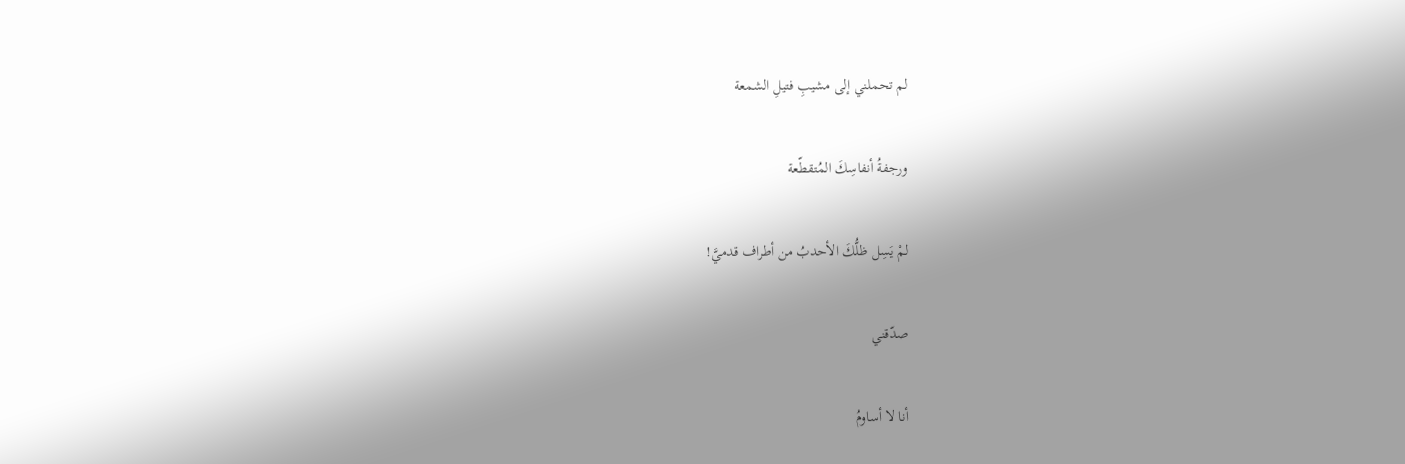لم تحملني إلى مشيبِ فتيلِ الشمعة

ورجفةُ أنفاسِكَ المُتقطّعة

لمْ يَسِل ظلُّكَ الأحدبُ من أطراف قدميَّ!

صدّقني

أنا لا أساومُ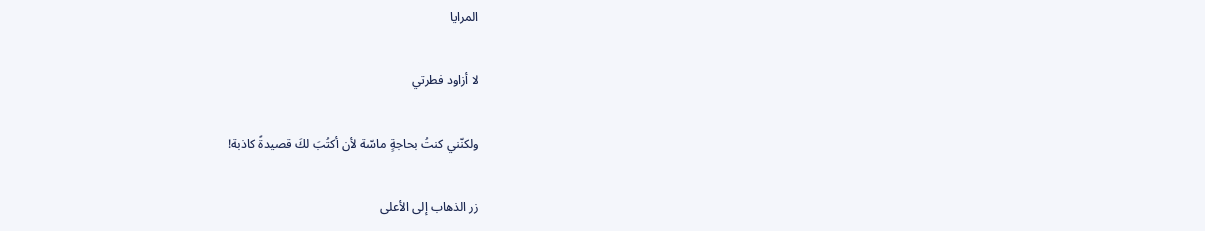المرايا

لا أزاود فطرتي

ولكنّني كنتُ بحاجةٍ ماسّة لأن أكتُبَ لكَ قصيدةً كاذبة!

زر الذهاب إلى الأعلى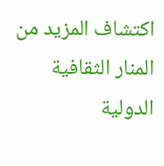اكتشاف المزيد من المنار الثقافية الدولية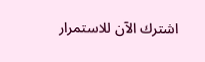اشترك الآن للاستمرار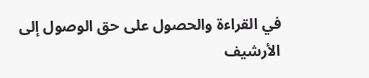في القراءة والحصول على حق الوصول إلى الأرشيف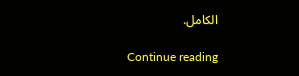الكامل.

Continue reading